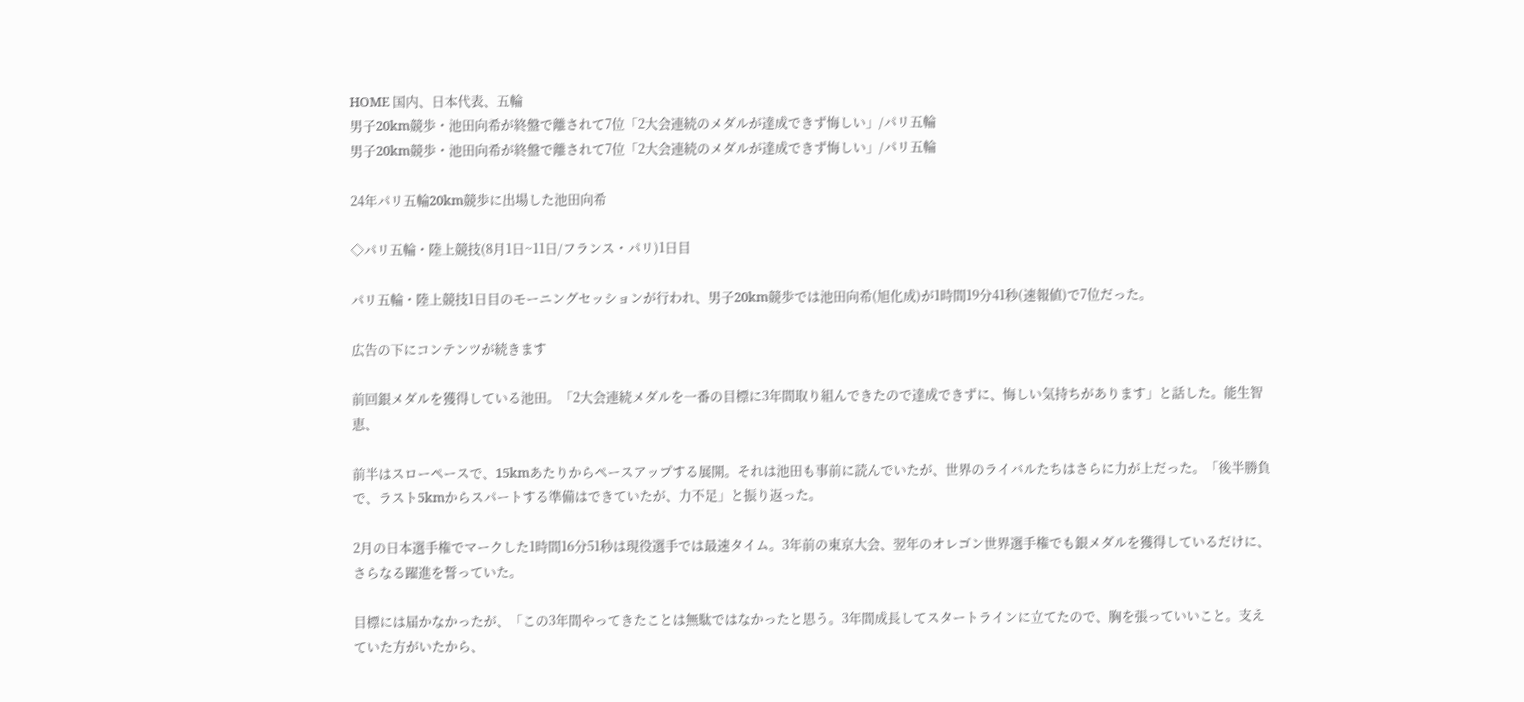HOME 国内、日本代表、五輪
男子20km競歩・池田向希が終盤で離されて7位「2大会連続のメダルが達成できず悔しい」/パリ五輪
男子20km競歩・池田向希が終盤で離されて7位「2大会連続のメダルが達成できず悔しい」/パリ五輪

24年パリ五輪20km競歩に出場した池田向希

◇パリ五輪・陸上競技(8月1日~11日/フランス・パリ)1日目

パリ五輪・陸上競技1日目のモーニングセッションが行われ、男子20km競歩では池田向希(旭化成)が1時間19分41秒(速報値)で7位だった。

広告の下にコンテンツが続きます

前回銀メダルを獲得している池田。「2大会連続メダルを一番の目標に3年間取り組んできたので達成できずに、悔しい気持ちがあります」と話した。能生智恵、

前半はスローペースで、15kmあたりからペースアップする展開。それは池田も事前に読んでいたが、世界のライバルたちはさらに力が上だった。「後半勝負で、ラスト5kmからスパートする準備はできていたが、力不足」と振り返った。

2月の日本選手権でマークした1時間16分51秒は現役選手では最速タイム。3年前の東京大会、翌年のオレゴン世界選手権でも銀メダルを獲得しているだけに、さらなる躍進を誓っていた。

目標には届かなかったが、「この3年間やってきたことは無駄ではなかったと思う。3年間成長してスタートラインに立てたので、胸を張っていいこと。支えていた方がいたから、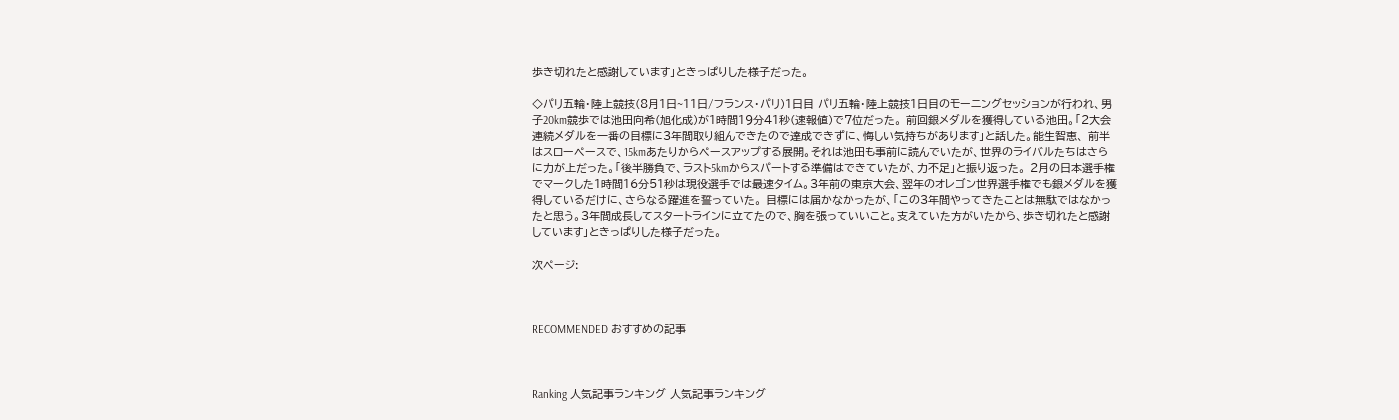歩き切れたと感謝しています」ときっぱりした様子だった。

◇パリ五輪・陸上競技(8月1日~11日/フランス・パリ)1日目 パリ五輪・陸上競技1日目のモーニングセッションが行われ、男子20km競歩では池田向希(旭化成)が1時間19分41秒(速報値)で7位だった。 前回銀メダルを獲得している池田。「2大会連続メダルを一番の目標に3年間取り組んできたので達成できずに、悔しい気持ちがあります」と話した。能生智恵、 前半はスローペースで、15kmあたりからペースアップする展開。それは池田も事前に読んでいたが、世界のライバルたちはさらに力が上だった。「後半勝負で、ラスト5kmからスパートする準備はできていたが、力不足」と振り返った。 2月の日本選手権でマークした1時間16分51秒は現役選手では最速タイム。3年前の東京大会、翌年のオレゴン世界選手権でも銀メダルを獲得しているだけに、さらなる躍進を誓っていた。 目標には届かなかったが、「この3年間やってきたことは無駄ではなかったと思う。3年間成長してスタートラインに立てたので、胸を張っていいこと。支えていた方がいたから、歩き切れたと感謝しています」ときっぱりした様子だった。

次ページ:



RECOMMENDED おすすめの記事



Ranking 人気記事ランキング 人気記事ランキング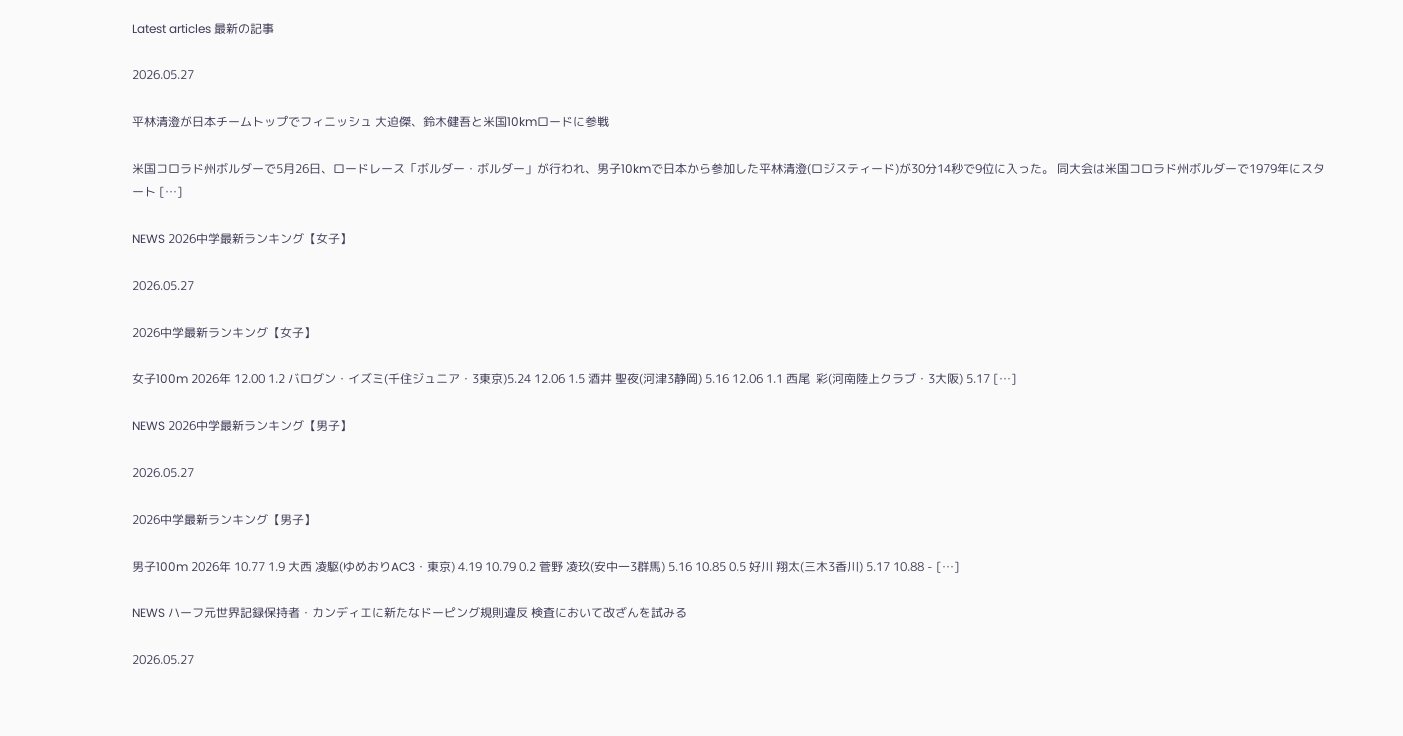Latest articles 最新の記事

2026.05.27

平林清澄が日本チームトップでフィニッシュ 大迫傑、鈴木健吾と米国10kmロードに参戦

米国コロラド州ボルダーで5月26日、ロードレース「ボルダー・ボルダー」が行われ、男子10kmで日本から参加した平林清澄(ロジスティード)が30分14秒で9位に入った。 同大会は米国コロラド州ボルダーで1979年にスタート […]

NEWS 2026中学最新ランキング【女子】

2026.05.27

2026中学最新ランキング【女子】

女子100m 2026年 12.00 1.2 バログン・イズミ(千住ジュニア・3東京)5.24 12.06 1.5 酒井 聖夜(河津3静岡) 5.16 12.06 1.1 西尾  彩(河南陸上クラブ・3大阪) 5.17 […]

NEWS 2026中学最新ランキング【男子】

2026.05.27

2026中学最新ランキング【男子】

男子100m 2026年 10.77 1.9 大西 凌駆(ゆめおりAC3・東京) 4.19 10.79 0.2 菅野 凌玖(安中一3群馬) 5.16 10.85 0.5 好川 翔太(三木3香川) 5.17 10.88 - […]

NEWS ハーフ元世界記録保持者・カンディエに新たなドーピング規則違反 検査において改ざんを試みる

2026.05.27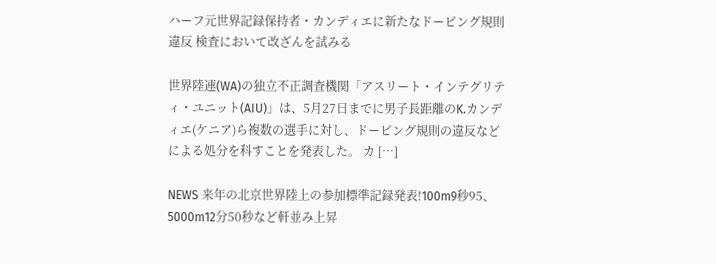ハーフ元世界記録保持者・カンディエに新たなドーピング規則違反 検査において改ざんを試みる

世界陸連(WA)の独立不正調査機関「アスリート・インテグリティ・ユニット(AIU)」は、5月27日までに男子長距離のK.カンディエ(ケニア)ら複数の選手に対し、ドーピング規則の違反などによる処分を科すことを発表した。 カ […]

NEWS 来年の北京世界陸上の参加標準記録発表!100m9秒95、5000m12分50秒など軒並み上昇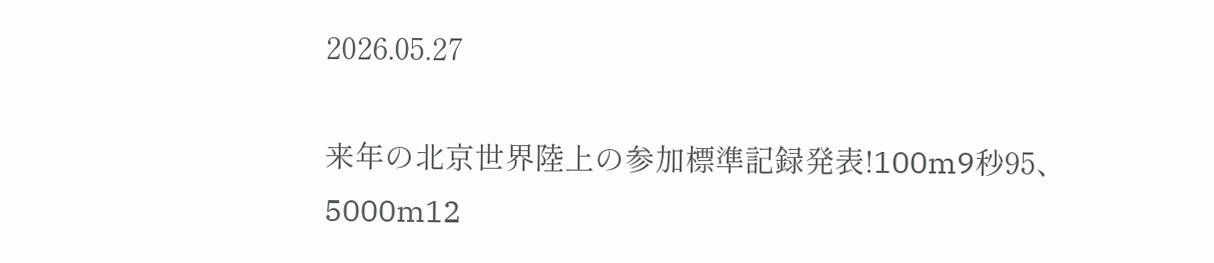2026.05.27

来年の北京世界陸上の参加標準記録発表!100m9秒95、5000m12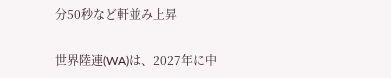分50秒など軒並み上昇

世界陸連(WA)は、2027年に中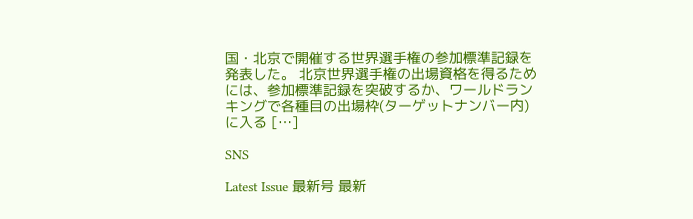国・北京で開催する世界選手権の参加標準記録を発表した。 北京世界選手権の出場資格を得るためには、参加標準記録を突破するか、ワールドランキングで各種目の出場枠(ターゲットナンバー内)に入る […]

SNS

Latest Issue 最新号 最新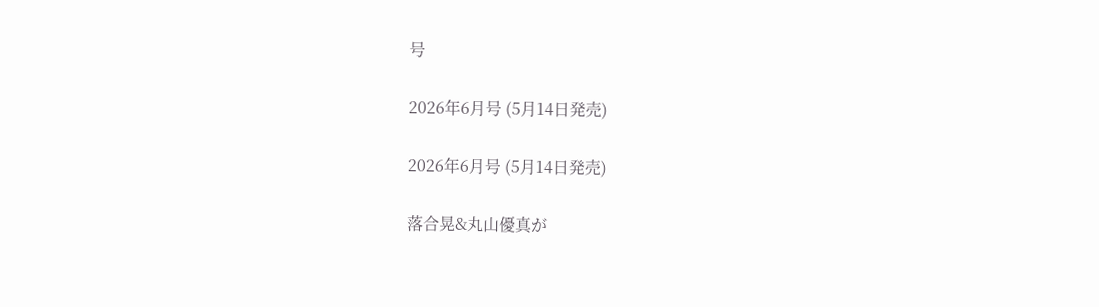号

2026年6月号 (5月14日発売)

2026年6月号 (5月14日発売)

落合晃&丸山優真が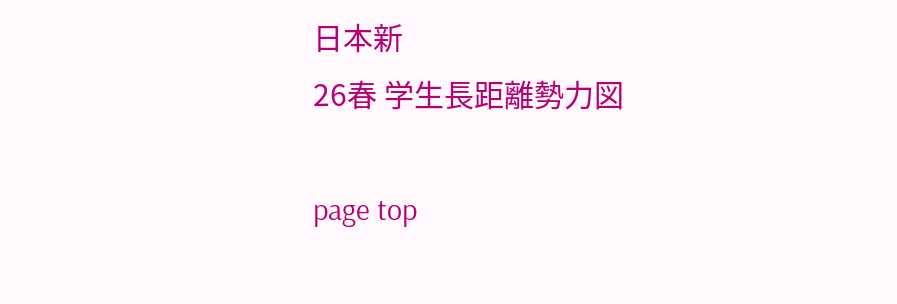日本新
26春 学生長距離勢力図

page top